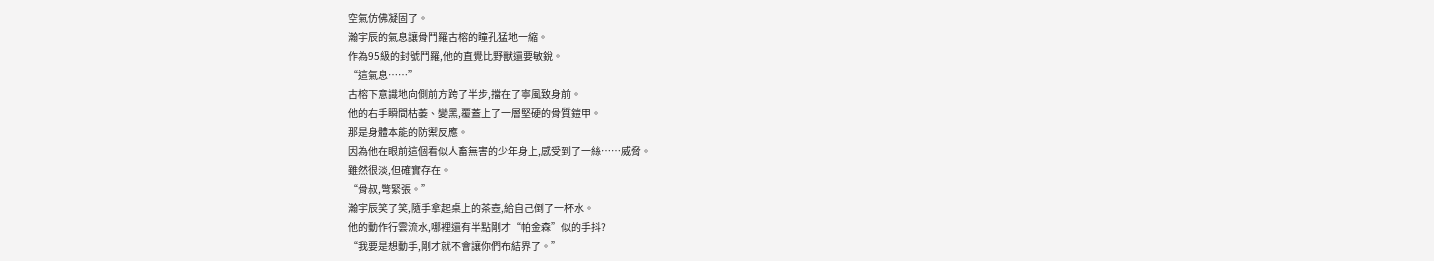空氣仿佛凝固了。
瀚宇辰的氣息讓骨鬥羅古榕的瞳孔猛地一縮。
作為95級的封號鬥羅,他的直覺比野獸還要敏銳。
“這氣息……”
古榕下意識地向側前方跨了半步,擋在了寧風致身前。
他的右手瞬間枯萎、變黑,覆蓋上了一層堅硬的骨質鎧甲。
那是身體本能的防禦反應。
因為他在眼前這個看似人畜無害的少年身上,感受到了一絲……威脅。
雖然很淡,但確實存在。
“骨叔,彆緊張。”
瀚宇辰笑了笑,隨手拿起桌上的茶壺,給自己倒了一杯水。
他的動作行雲流水,哪裡還有半點剛才“帕金森”似的手抖?
“我要是想動手,剛才就不會讓你們布結界了。”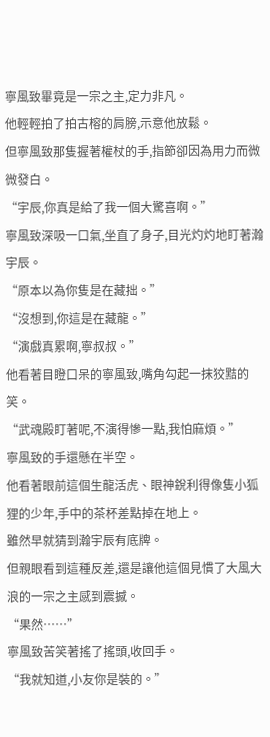寧風致畢竟是一宗之主,定力非凡。
他輕輕拍了拍古榕的肩膀,示意他放鬆。
但寧風致那隻握著權杖的手,指節卻因為用力而微微發白。
“宇辰,你真是給了我一個大驚喜啊。”
寧風致深吸一口氣,坐直了身子,目光灼灼地盯著瀚宇辰。
“原本以為你隻是在藏拙。”
“沒想到,你這是在藏龍。”
“演戲真累啊,寧叔叔。”
他看著目瞪口呆的寧風致,嘴角勾起一抹狡黠的笑。
“武魂殿盯著呢,不演得慘一點,我怕麻煩。”
寧風致的手還懸在半空。
他看著眼前這個生龍活虎、眼神銳利得像隻小狐狸的少年,手中的茶杯差點掉在地上。
雖然早就猜到瀚宇辰有底牌。
但親眼看到這種反差,還是讓他這個見慣了大風大浪的一宗之主感到震撼。
“果然……”
寧風致苦笑著搖了搖頭,收回手。
“我就知道,小友你是裝的。”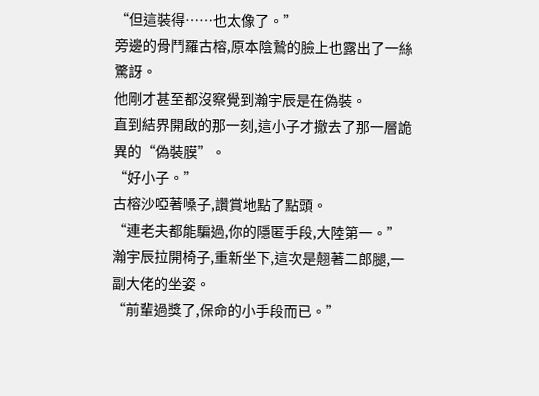“但這裝得……也太像了。”
旁邊的骨鬥羅古榕,原本陰鷙的臉上也露出了一絲驚訝。
他剛才甚至都沒察覺到瀚宇辰是在偽裝。
直到結界開啟的那一刻,這小子才撤去了那一層詭異的“偽裝膜”。
“好小子。”
古榕沙啞著嗓子,讚賞地點了點頭。
“連老夫都能騙過,你的隱匿手段,大陸第一。”
瀚宇辰拉開椅子,重新坐下,這次是翹著二郎腿,一副大佬的坐姿。
“前輩過獎了,保命的小手段而已。”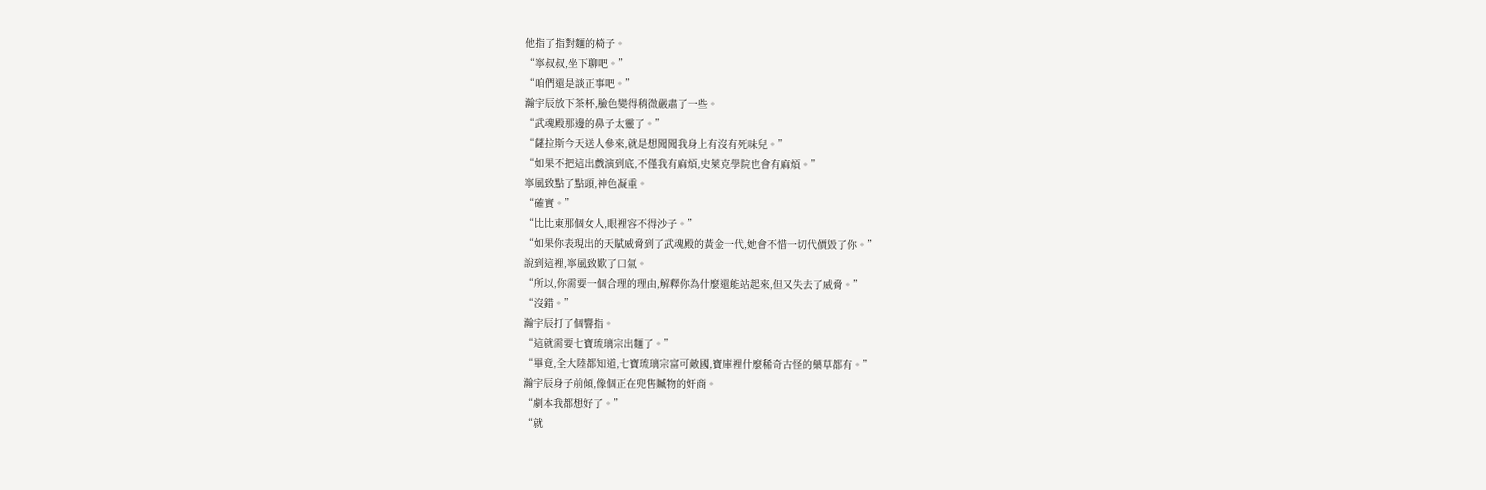他指了指對麵的椅子。
“寧叔叔,坐下聊吧。”
“咱們還是談正事吧。”
瀚宇辰放下茶杯,臉色變得稍微嚴肅了一些。
“武魂殿那邊的鼻子太靈了。”
“薩拉斯今天送人參來,就是想聞聞我身上有沒有死味兒。”
“如果不把這出戲演到底,不僅我有麻煩,史萊克學院也會有麻煩。”
寧風致點了點頭,神色凝重。
“確實。”
“比比東那個女人,眼裡容不得沙子。”
“如果你表現出的天賦威脅到了武魂殿的黃金一代,她會不惜一切代價毀了你。”
說到這裡,寧風致歎了口氣。
“所以,你需要一個合理的理由,解釋你為什麼還能站起來,但又失去了威脅。”
“沒錯。”
瀚宇辰打了個響指。
“這就需要七寶琉璃宗出麵了。”
“畢竟,全大陸都知道,七寶琉璃宗富可敵國,寶庫裡什麼稀奇古怪的藥草都有。”
瀚宇辰身子前傾,像個正在兜售贓物的奸商。
“劇本我都想好了。”
“就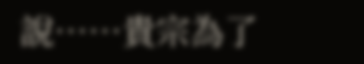說……貴宗為了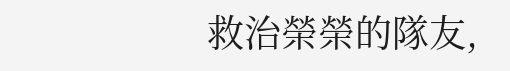救治榮榮的隊友,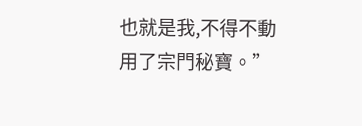也就是我,不得不動用了宗門秘寶。”